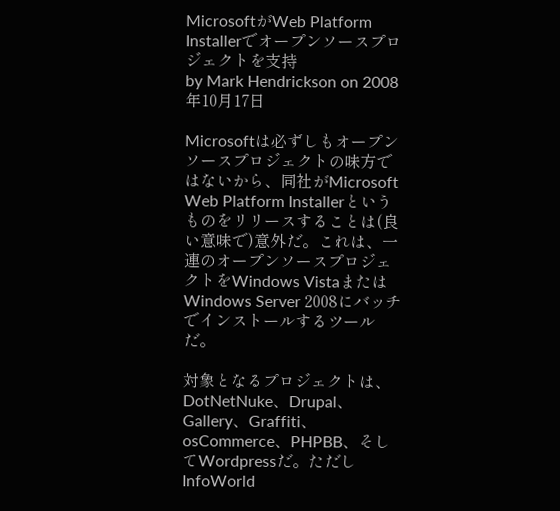MicrosoftがWeb Platform Installerでオープンソースプロジェクトを支持
by Mark Hendrickson on 2008年10月17日

Microsoftは必ずしもオープンソースプロジェクトの味方ではないから、同社がMicrosoft Web Platform Installerというものをリリースすることは(良い意味で)意外だ。これは、一連のオープンソースプロジェクトをWindows VistaまたはWindows Server 2008にバッチでインストールするツールだ。

対象となるプロジェクトは、DotNetNuke、Drupal、Gallery、Graffiti、osCommerce、PHPBB、そしてWordpressだ。ただしInfoWorld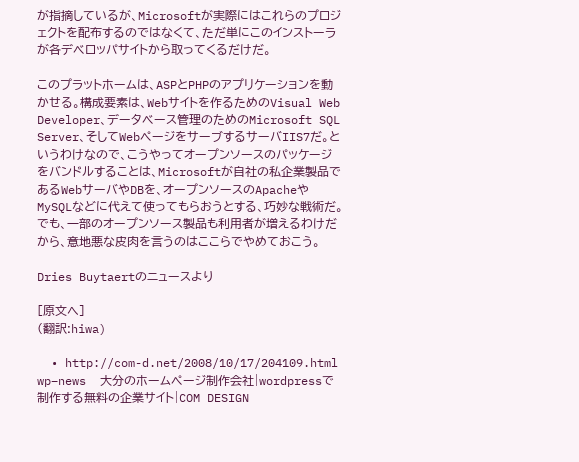が指摘しているが、Microsoftが実際にはこれらのプロジェクトを配布するのではなくて、ただ単にこのインストーラが各デベロッパサイトから取ってくるだけだ。

このプラットホームは、ASPとPHPのアプリケーションを動かせる。構成要素は、Webサイトを作るためのVisual Web Developer、データベース管理のためのMicrosoft SQL Server、そしてWebページをサーブするサーバIIS7だ。というわけなので、こうやってオープンソースのパッケージをバンドルすることは、Microsoftが自社の私企業製品であるWebサーバやDBを、オープンソースのApacheやMySQLなどに代えて使ってもらおうとする、巧妙な戦術だ。でも、一部のオープンソース製品も利用者が増えるわけだから、意地悪な皮肉を言うのはここらでやめておこう。

Dries Buytaertのニュースより

[原文へ]
(翻訳:hiwa)

  • http://com-d.net/2008/10/17/204109.html wp–news  大分のホームページ制作会社|wordpressで制作する無料の企業サイト|COM DESIGN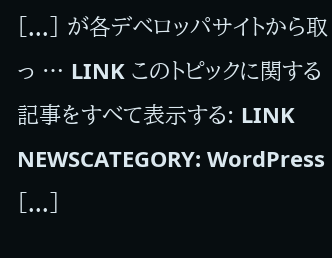[...] が各デベロッパサイトから取っ … LINK このトピックに関する記事をすべて表示する: LINK NEWSCATEGORY: WordPress [...]